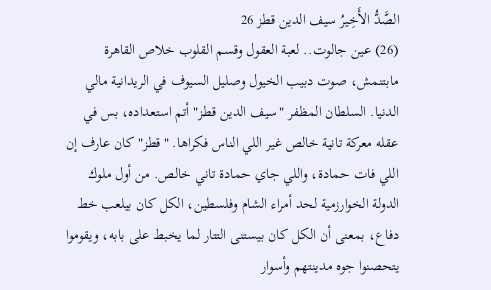الصَّدُّ الأَخِيرُ سيف الدين قطز 26
(26) عين جالوت.. لعبة العقول وقسم القلوب خلاص القاهرة مابتنمش، صوت دبيب الخيول وصليل السيوف في الريدانية مالي الدنيا. السلطان المظفر "سيف الدين قطز" أتم استعداده، بس في عقله معركة تانية خالص غير اللي الناس فكراها. "قطز" كان عارف إن اللي فات حمادة، واللي جاي حمادة تاني خالص. من أول ملوك الدولة الخوارزمية لحد أمراء الشام وفلسطين، الكل كان بيلعب خط دفاع، بمعنى أن الكل كان بيستنى التتار لما يخبط على بابه، ويقوموا يتحصنوا جوه مدينتهم وأسوار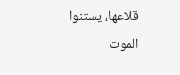قلاعها، يستنوا الموت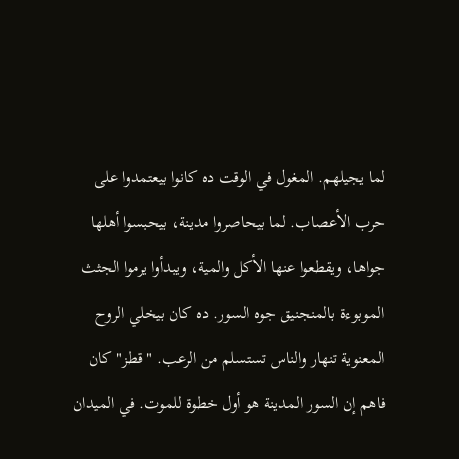لما يجيلهم. المغول في الوقت ده كانوا بيعتمدوا على حرب الأعصاب. لما بيحاصروا مدينة، بيحبسوا أهلها جواها، ويقطعوا عنها الأكل والمية، ويبدأوا يرموا الجثث الموبوءة بالمنجنيق جوه السور. ده كان بيخلي الروح المعنوية تنهار والناس تستسلم من الرعب. "قطز" كان فاهم إن السور المدينة هو أول خطوة للموت. في الميدان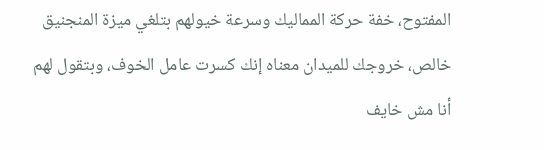المفتوح، خفة حركة المماليك وسرعة خيولهم بتلغي ميزة المنجنيق خالص، خروجك للميدان معناه إنك كسرت عامل الخوف، وبتقول لهم أنا مش خايف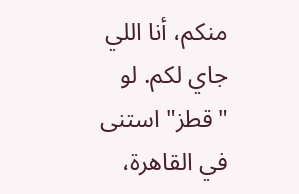منكم، أنا اللي جاي لكم. لو "قطز" استنى في القاهرة،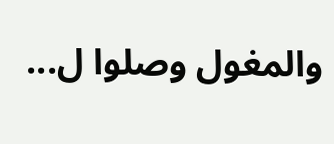والمغول وصلوا ل...